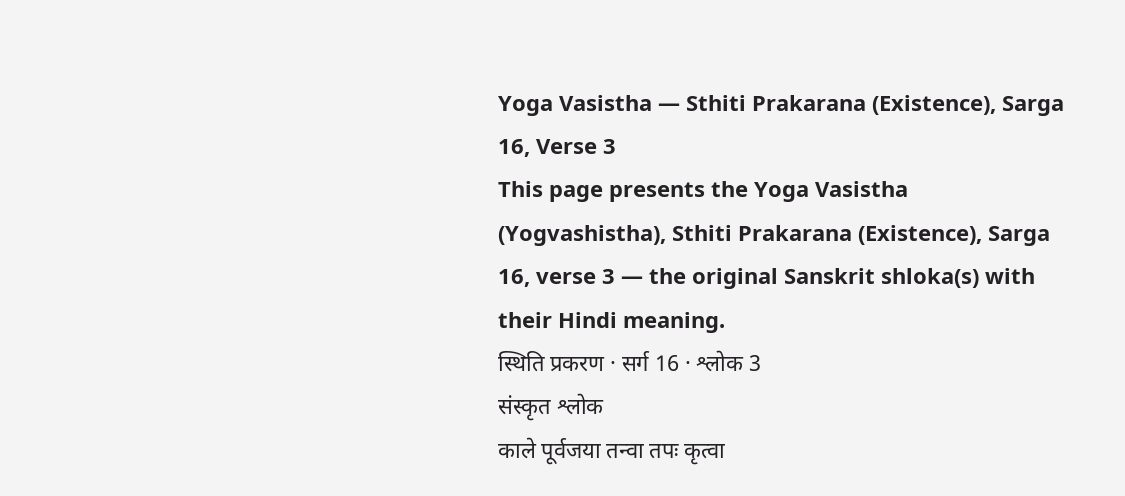Yoga Vasistha — Sthiti Prakarana (Existence), Sarga 16, Verse 3
This page presents the Yoga Vasistha (Yogvashistha), Sthiti Prakarana (Existence), Sarga 16, verse 3 — the original Sanskrit shloka(s) with their Hindi meaning.
स्थिति प्रकरण · सर्ग 16 · श्लोक 3
संस्कृत श्लोक
काले पूर्वजया तन्वा तपः कृत्वा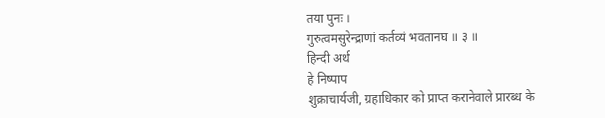तया पुनः ।
गुरुत्वमसुरेन्द्राणां कर्तव्यं भवतानघ ॥ ३ ॥
हिन्दी अर्थ
हे निष्पाप
शुक्राचार्यजी, ग्रहाधिकार को प्राप्त करानेवाले प्रारब्ध के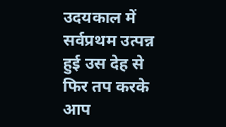उदयकाल में सर्वप्रथम उत्पन्न हुई उस देह से
फिर तप करके आप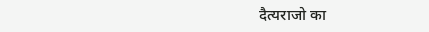दैत्यराजो का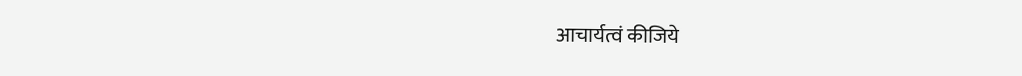आचार्यत्वं कीजिये